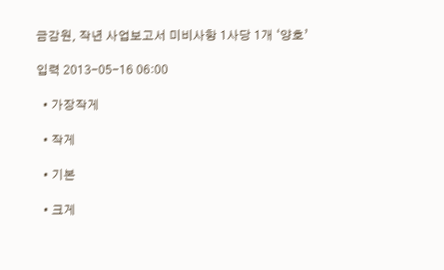금감원, 작년 사업보고서 미비사항 1사당 1개 ‘양호’

입력 2013-05-16 06:00

  • 가장작게

  • 작게

  • 기본

  • 크게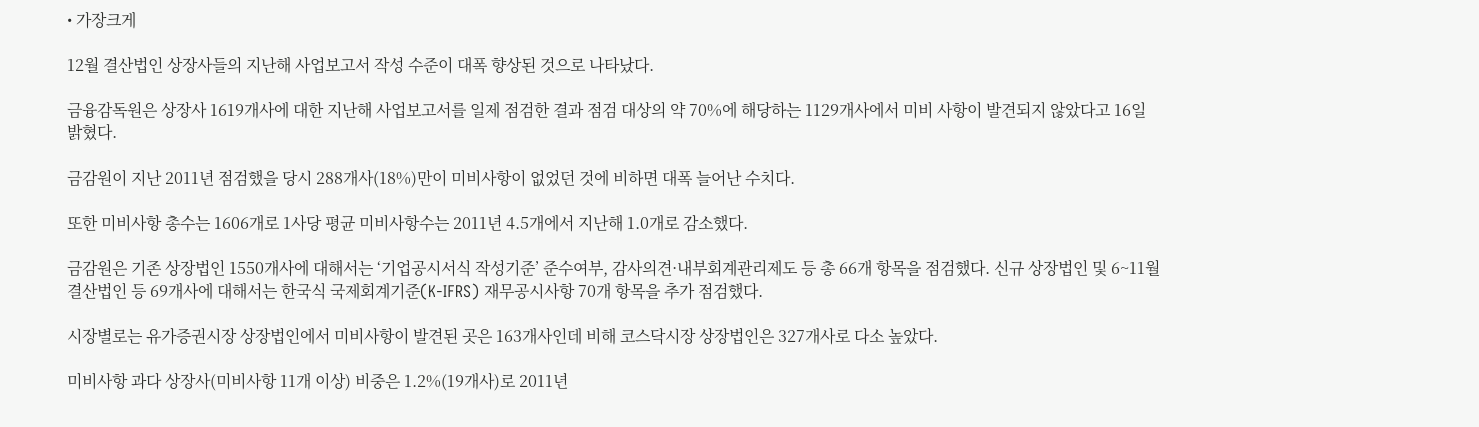• 가장크게

12월 결산법인 상장사들의 지난해 사업보고서 작성 수준이 대폭 향상된 것으로 나타났다.

금융감독원은 상장사 1619개사에 대한 지난해 사업보고서를 일제 점검한 결과 점검 대상의 약 70%에 해당하는 1129개사에서 미비 사항이 발견되지 않았다고 16일 밝혔다.

금감원이 지난 2011년 점검했을 당시 288개사(18%)만이 미비사항이 없었던 것에 비하면 대폭 늘어난 수치다.

또한 미비사항 총수는 1606개로 1사당 평균 미비사항수는 2011년 4.5개에서 지난해 1.0개로 감소했다.

금감원은 기존 상장법인 1550개사에 대해서는 ‘기업공시서식 작성기준’ 준수여부, 감사의견·내부회계관리제도 등 총 66개 항목을 점검했다. 신규 상장법인 및 6~11월 결산법인 등 69개사에 대해서는 한국식 국제회계기준(K-IFRS) 재무공시사항 70개 항목을 추가 점검했다.

시장별로는 유가증권시장 상장법인에서 미비사항이 발견된 곳은 163개사인데 비해 코스닥시장 상장법인은 327개사로 다소 높았다.

미비사항 과다 상장사(미비사항 11개 이상) 비중은 1.2%(19개사)로 2011년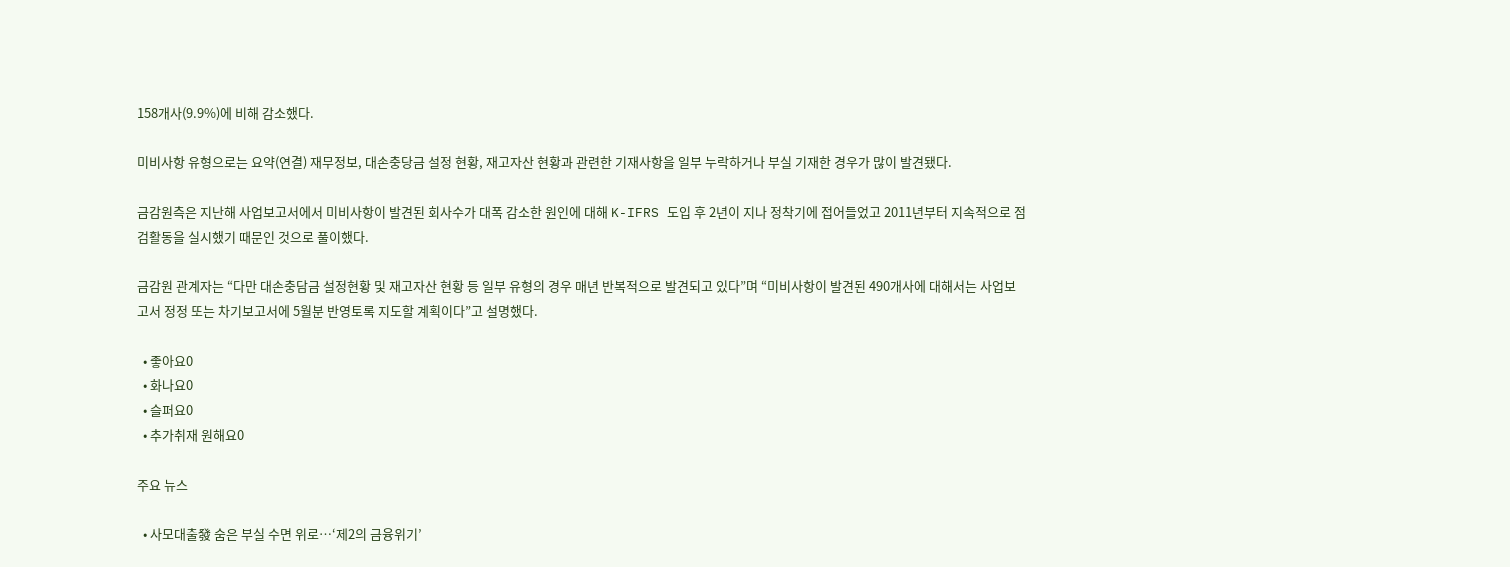158개사(9.9%)에 비해 감소했다.

미비사항 유형으로는 요약(연결) 재무정보, 대손충당금 설정 현황, 재고자산 현황과 관련한 기재사항을 일부 누락하거나 부실 기재한 경우가 많이 발견됐다.

금감원측은 지난해 사업보고서에서 미비사항이 발견된 회사수가 대폭 감소한 원인에 대해 K-IFRS 도입 후 2년이 지나 정착기에 접어들었고 2011년부터 지속적으로 점검활동을 실시했기 때문인 것으로 풀이했다.

금감원 관계자는 “다만 대손충담금 설정현황 및 재고자산 현황 등 일부 유형의 경우 매년 반복적으로 발견되고 있다”며 “미비사항이 발견된 490개사에 대해서는 사업보고서 정정 또는 차기보고서에 5월분 반영토록 지도할 계획이다”고 설명했다.

  • 좋아요0
  • 화나요0
  • 슬퍼요0
  • 추가취재 원해요0

주요 뉴스

  • 사모대출發 숨은 부실 수면 위로…‘제2의 금융위기’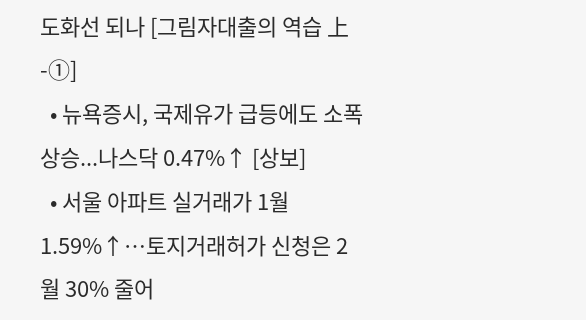도화선 되나 [그림자대출의 역습 上-①]
  • 뉴욕증시, 국제유가 급등에도 소폭 상승...나스닥 0.47%↑ [상보]
  • 서울 아파트 실거래가 1월 1.59%↑…토지거래허가 신청은 2월 30% 줄어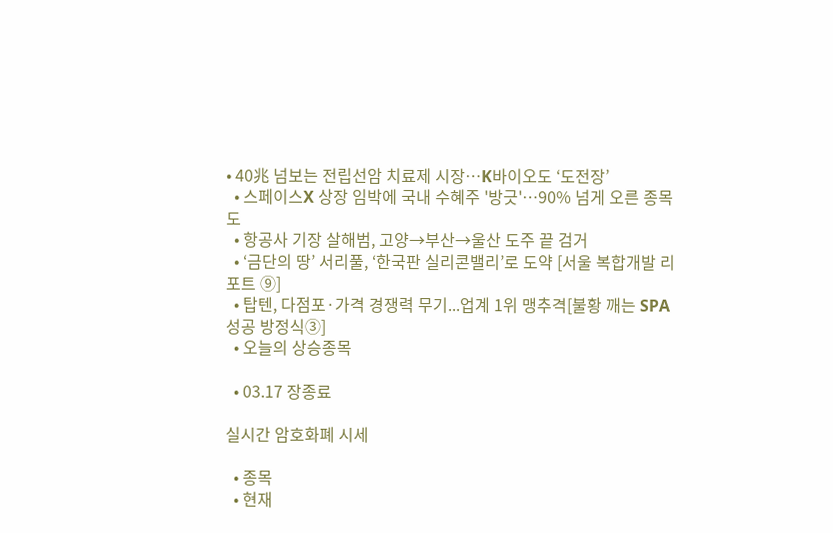• 40兆 넘보는 전립선암 치료제 시장…K바이오도 ‘도전장’
  • 스페이스X 상장 임박에 국내 수혜주 '방긋'…90% 넘게 오른 종목도
  • 항공사 기장 살해범, 고양→부산→울산 도주 끝 검거
  • ‘금단의 땅’ 서리풀, ‘한국판 실리콘밸리’로 도약 [서울 복합개발 리포트 ⑨]
  • 탑텐, 다점포·가격 경쟁력 무기...업계 1위 맹추격[불황 깨는 SPA 성공 방정식③]
  • 오늘의 상승종목

  • 03.17 장종료

실시간 암호화폐 시세

  • 종목
  • 현재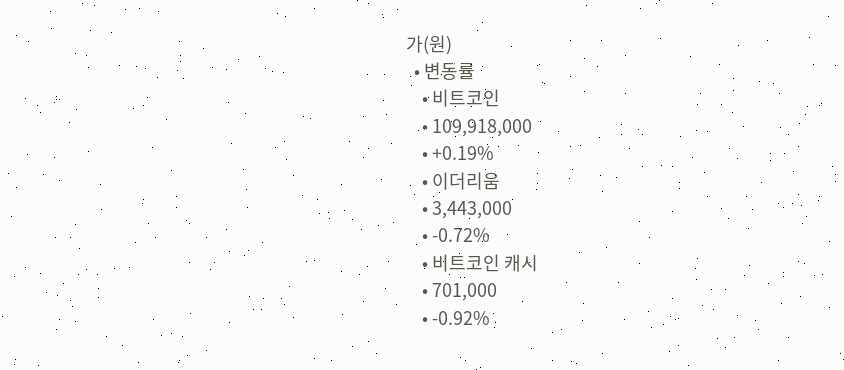가(원)
  • 변동률
    • 비트코인
    • 109,918,000
    • +0.19%
    • 이더리움
    • 3,443,000
    • -0.72%
    • 비트코인 캐시
    • 701,000
    • -0.92%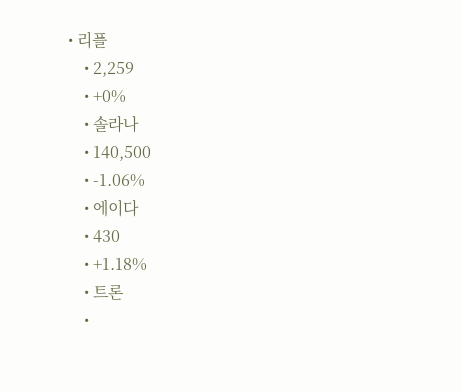• 리플
    • 2,259
    • +0%
    • 솔라나
    • 140,500
    • -1.06%
    • 에이다
    • 430
    • +1.18%
    • 트론
    •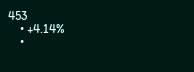453
    • +4.14%
    •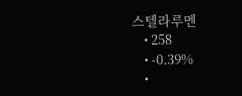스텔라루멘
    • 258
    • -0.39%
    •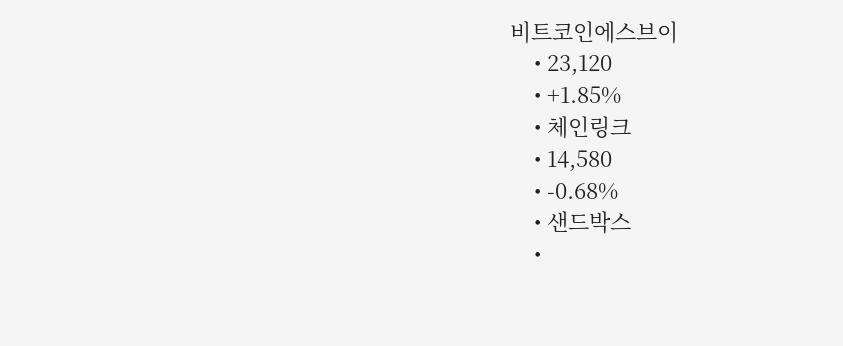비트코인에스브이
    • 23,120
    • +1.85%
    • 체인링크
    • 14,580
    • -0.68%
    • 샌드박스
    •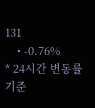131
    • -0.76%
* 24시간 변동률 기준